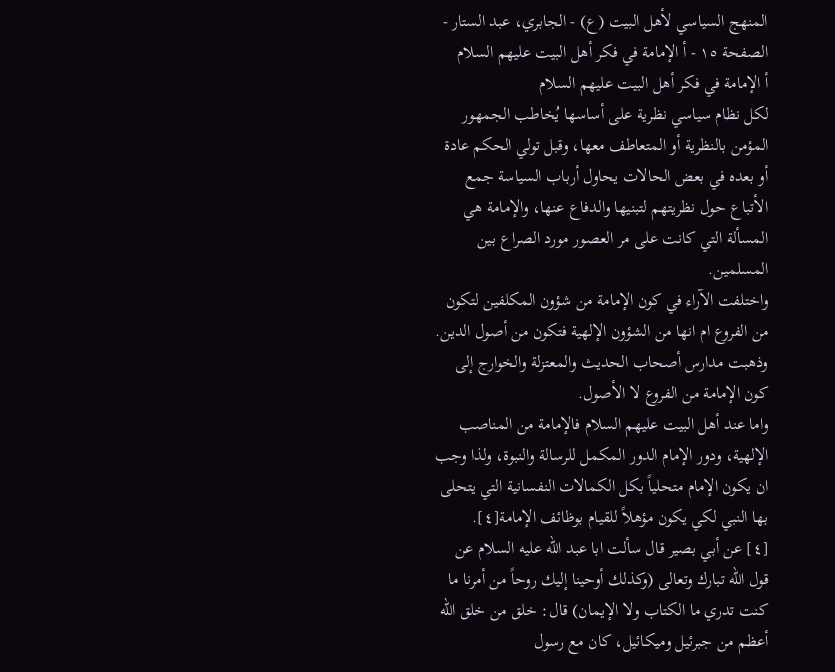المنهج السياسي لأهل البيت (ع) - الجابري، عبد الستار - الصفحة ١٥ - أ الإمامة في فكر أهل البيت عليهم السلام
أ الإمامة في فكر أهل البيت عليهم السلام
لكل نظام سياسي نظرية على أساسها يُخاطب الجمهور المؤمن بالنظرية أو المتعاطف معها، وقبل تولي الحكم عادة أو بعده في بعض الحالات يحاول أرباب السياسة جمع الأتباع حول نظريتهم لتبنيها والدفاع عنها، والإمامة هي المسألة التي كانت على مر العصور مورد الصراع بين المسلمين.
واختلفت الآراء في كون الإمامة من شؤون المكلفين لتكون من الفروع ام انها من الشؤون الإلهية فتكون من أصول الدين.
وذهبت مدارس أصحاب الحديث والمعتزلة والخوارج إلى كون الإمامة من الفروع لا الأصول.
واما عند أهل البيت عليهم السلام فالإمامة من المناصب الإلهية، ودور الإمام الدور المكمل للرسالة والنبوة، ولذا وجب ان يكون الإمام متحلياً بكل الكمالات النفسانية التي يتحلى بها النبي لكي يكون مؤهلاً للقيام بوظائف الإمامة[٤].
[٤] عن أبي بصير قال سألت ابا عبد الله عليه السلام عن قول الله تبارك وتعالى (وكذلك أوحينا إليك روحاً من أمرنا ما كنت تدري ما الكتاب ولا الإيمان) قال: خلق من خلق الله أعظم من جبرئيل وميكائيل، كان مع رسول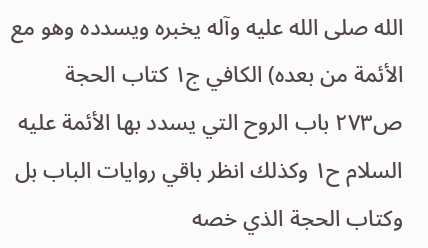الله صلى الله عليه وآله يخبره ويسدده وهو مع الأئمة من بعده) الكافي ج١ كتاب الحجة ص٢٧٣ باب الروح التي يسدد بها الأئمة عليه السلام ح١ وكذلك انظر باقي روايات الباب بل وكتاب الحجة الذي خصه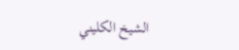الشيخ الكليني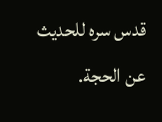قدس سره للحديث عن الحجة.